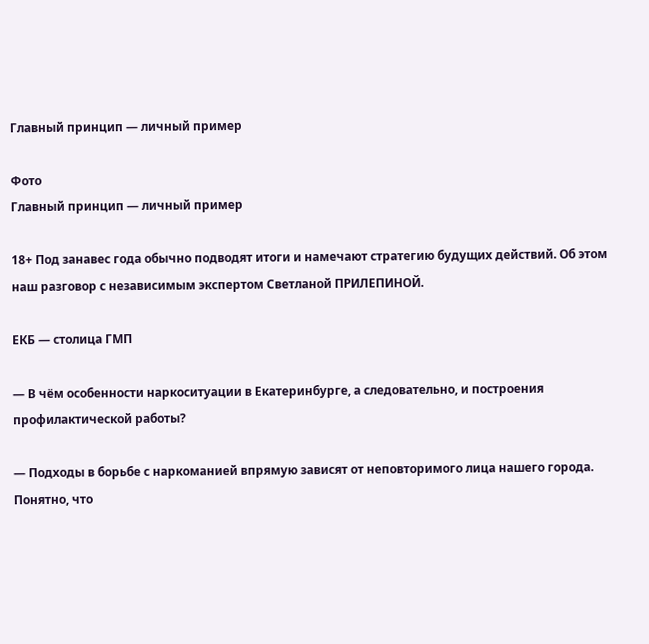Главный принцип — личный пример

Фото
Главный принцип — личный пример

18+ Под занавес года обычно подводят итоги и намечают стратегию будущих действий. Об этом наш разговор с независимым экспертом Светланой ПРИЛЕПИНОЙ.

ЕКБ — столица ГМП

— В чём особенности наркоситуации в Екатеринбурге, а следовательно, и построения профилактической работы?

— Подходы в борьбе с наркоманией впрямую зависят от неповторимого лица нашего города. Понятно, что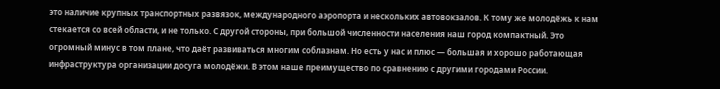это наличие крупных транспортных развязок, международного аэропорта и нескольких автовокзалов. К тому же молодёжь к нам стекается со всей области, и не только. С другой стороны, при большой численности населения наш город компактный. Это огромный минус в том плане, что даёт развиваться многим соблазнам. Но есть у нас и плюс — большая и хорошо работающая инфраструктура организации досуга молодёжи. В этом наше преимущество по сравнению с другими городами России.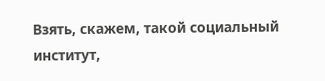Взять, скажем, такой социальный институт,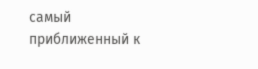самый приближенный к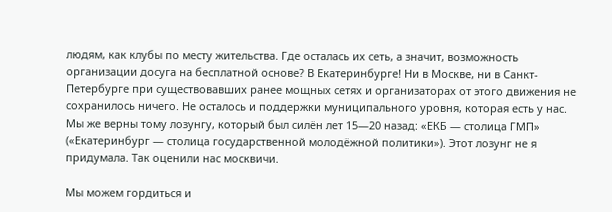людям, как клубы по месту жительства. Где осталась их сеть, а значит, возможность организации досуга на бесплатной основе? В Екатеринбурге! Ни в Москве, ни в Санкт-Петербурге при существовавших ранее мощных сетях и организаторах от этого движения не сохранилось ничего. Не осталось и поддержки муниципального уровня, которая есть у нас. Мы же верны тому лозунгу, который был силён лет 15—20 назад: «ЕКБ — столица ГМП» («Екатеринбург — столица государственной молодёжной политики»). Этот лозунг не я придумала. Так оценили нас москвичи.

Мы можем гордиться и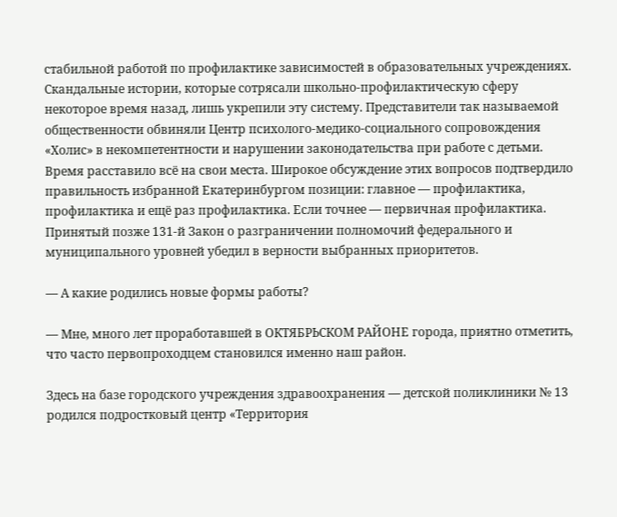стабильной работой по профилактике зависимостей в образовательных учреждениях. Скандальные истории, которые сотрясали школьно-профилактическую сферу некоторое время назад, лишь укрепили эту систему. Представители так называемой общественности обвиняли Центр психолого-медико-социального сопровождения «Холис» в некомпетентности и нарушении законодательства при работе с детьми. Время расставило всё на свои места. Широкое обсуждение этих вопросов подтвердило правильность избранной Екатеринбургом позиции: главное — профилактика, профилактика и ещё раз профилактика. Если точнее — первичная профилактика. Принятый позже 131-й Закон о разграничении полномочий федерального и муниципального уровней убедил в верности выбранных приоритетов.

— А какие родились новые формы работы?

— Мне, много лет проработавшей в ОКТЯБРЬСКОМ РАЙОНЕ города, приятно отметить, что часто первопроходцем становился именно наш район.

Здесь на базе городского учреждения здравоохранения — детской поликлиники № 13 родился подростковый центр «Территория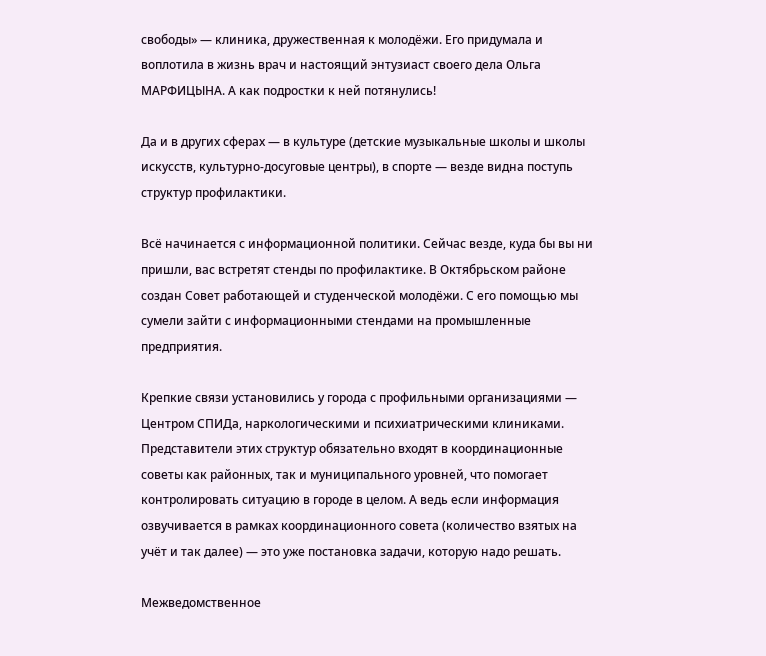свободы» — клиника, дружественная к молодёжи. Его придумала и воплотила в жизнь врач и настоящий энтузиаст своего дела Ольга МАРФИЦЫНА. А как подростки к ней потянулись!

Да и в других сферах — в культуре (детские музыкальные школы и школы искусств, культурно-досуговые центры), в спорте — везде видна поступь структур профилактики.

Всё начинается с информационной политики. Сейчас везде, куда бы вы ни пришли, вас встретят стенды по профилактике. В Октябрьском районе создан Совет работающей и студенческой молодёжи. С его помощью мы сумели зайти с информационными стендами на промышленные предприятия.

Крепкие связи установились у города с профильными организациями — Центром СПИДа, наркологическими и психиатрическими клиниками. Представители этих структур обязательно входят в координационные советы как районных, так и муниципального уровней, что помогает контролировать ситуацию в городе в целом. А ведь если информация озвучивается в рамках координационного совета (количество взятых на учёт и так далее) — это уже постановка задачи, которую надо решать.

Межведомственное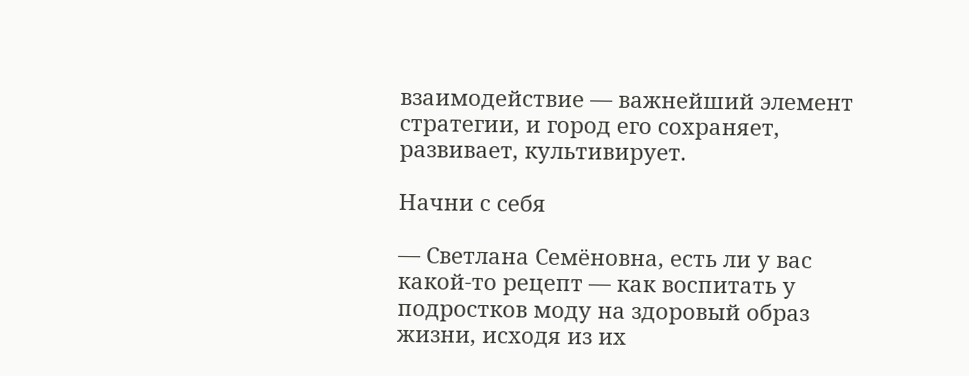взаимодействие — важнейший элемент стратегии, и город его сохраняет, развивает, культивирует.

Начни с себя

— Светлана Семёновна, есть ли у вас какой-то рецепт — как воспитать у подростков моду на здоровый образ жизни, исходя из их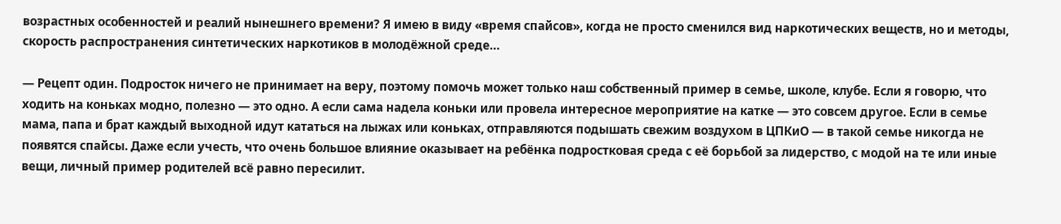возрастных особенностей и реалий нынешнего времени? Я имею в виду «время спайсов», когда не просто сменился вид наркотических веществ, но и методы, скорость распространения синтетических наркотиков в молодёжной среде…

— Рецепт один. Подросток ничего не принимает на веру, поэтому помочь может только наш собственный пример в семье, школе, клубе. Если я говорю, что ходить на коньках модно, полезно — это одно. А если сама надела коньки или провела интересное мероприятие на катке — это совсем другое. Если в семье мама, папа и брат каждый выходной идут кататься на лыжах или коньках, отправляются подышать свежим воздухом в ЦПКиО — в такой семье никогда не появятся спайсы. Даже если учесть, что очень большое влияние оказывает на ребёнка подростковая среда с её борьбой за лидерство, с модой на те или иные вещи, личный пример родителей всё равно пересилит.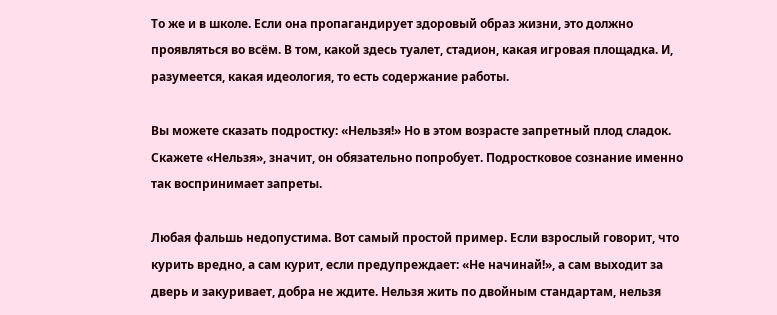То же и в школе. Если она пропагандирует здоровый образ жизни, это должно проявляться во всём. В том, какой здесь туалет, стадион, какая игровая площадка. И, разумеется, какая идеология, то есть содержание работы.

Вы можете сказать подростку: «Нельзя!» Но в этом возрасте запретный плод сладок. Скажете «Нельзя», значит, он обязательно попробует. Подростковое сознание именно так воспринимает запреты.

Любая фальшь недопустима. Вот самый простой пример. Если взрослый говорит, что курить вредно, а сам курит, если предупреждает: «Не начинай!», а сам выходит за дверь и закуривает, добра не ждите. Нельзя жить по двойным стандартам, нельзя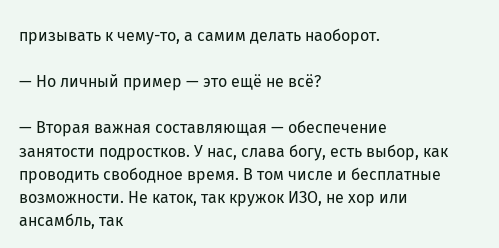призывать к чему-то, а самим делать наоборот.

— Но личный пример — это ещё не всё?

— Вторая важная составляющая — обеспечение занятости подростков. У нас, слава богу, есть выбор, как проводить свободное время. В том числе и бесплатные возможности. Не каток, так кружок ИЗО, не хор или ансамбль, так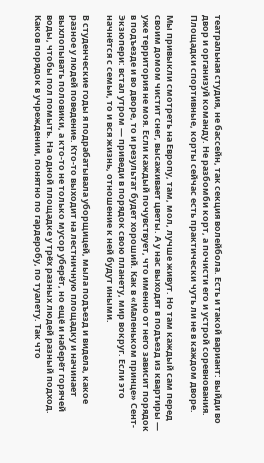театральная студия, не бассейн, так секция волейбола. Есть и такой вариант: выйди во двор и организуй команду. Не разбомби корт, а почисти его и устрой соревнования. Площадки спортивные, корты сейчас есть практически чуть ли не в каждом дворе.

Мы привыкли смотреть на Европу, там, мол, лучше живут. Но там каждый сам перед своим домом чистит снег, высаживает цветы. А у нас выходят в подъезд из квартиры — уже территория не моя. Если каждый почувствует, что именно от него зависит порядок в подъезде и во дворе, то и результат будет хороший. Как в «Маленьком принце» Сент-Экзюпери: встал утром — приведи в порядок свою планету, мир вокруг. Если это начнётся с семьи, то и вся жизнь, отношение к ней будут иными.

В студенческие годы я подрабатывала уборщицей, мыла подъезд и видела, какое разное у людей поведение. Кто-то выходит на лестничную площадку и начинает выхлопывать половики, а кто-то не только мусор уберёт, но ещё и наберёт горячей воды, чтобы пол помыть. На одной площадке у трёх разных людей разный подход. Каков порядок в учреждении, понятно по гардеробу, по туалету. Так что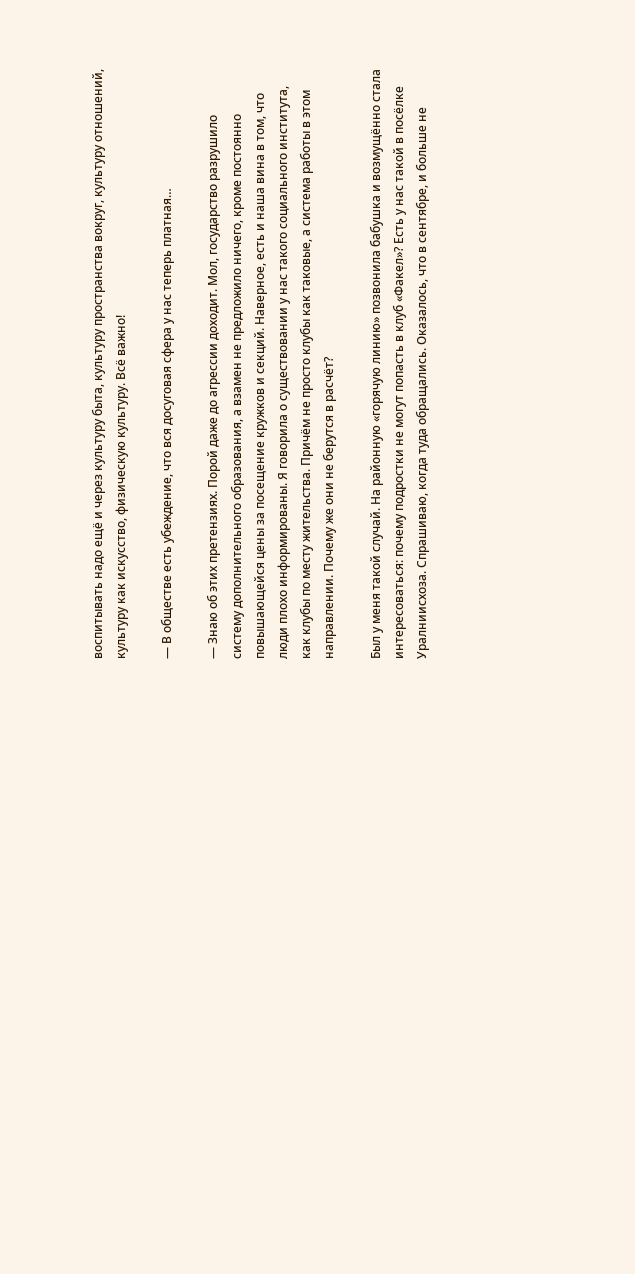воспитывать надо ещё и через культуру быта, культуру пространства вокруг, культуру отношений, культуру как искусство, физическую культуру. Всё важно!

— В обществе есть убеждение, что вся досуговая сфера у нас теперь платная…

— Знаю об этих претензиях. Порой даже до агрессии доходит. Мол, государство разрушило систему дополнительного образования, а взамен не предложило ничего, кроме постоянно повышающейся цены за посещение кружков и секций. Наверное, есть и наша вина в том, что люди плохо информированы. Я говорила о существовании у нас такого социального института, как клубы по месту жительства. Причём не просто клубы как таковые, а система работы в этом направлении. Почему же они не берутся в расчёт?

Был у меня такой случай. На районную «горячую линию» позвонила бабушка и возмущённо стала интересоваться: почему подростки не могут попасть в клуб «Факел»? Есть у нас такой в посёлке Уралниисхоза. Спрашиваю, когда туда обращались. Оказалось, что в сентябре, и больше не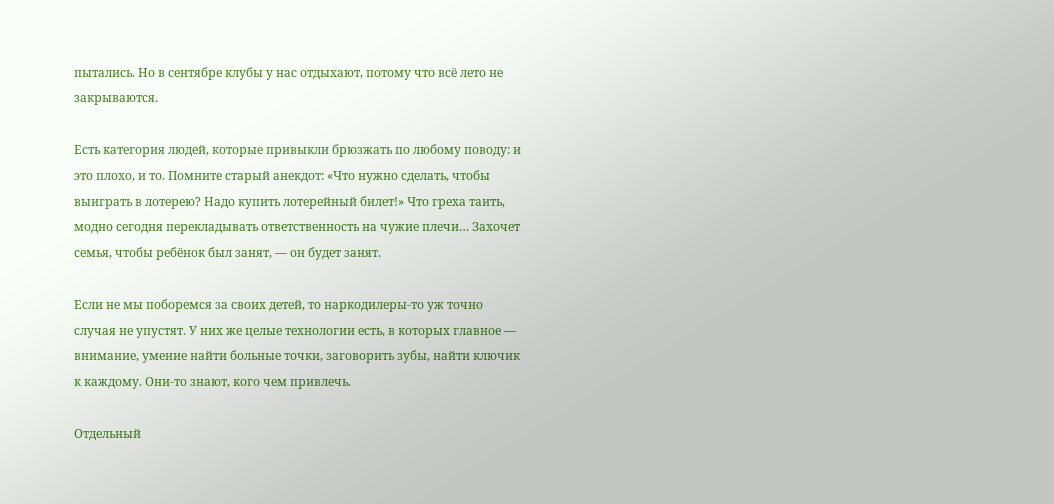пытались. Но в сентябре клубы у нас отдыхают, потому что всё лето не закрываются.

Есть категория людей, которые привыкли брюзжать по любому поводу: и это плохо, и то. Помните старый анекдот: «Что нужно сделать, чтобы выиграть в лотерею? Надо купить лотерейный билет!» Что греха таить, модно сегодня перекладывать ответственность на чужие плечи… Захочет семья, чтобы ребёнок был занят, — он будет занят.

Если не мы поборемся за своих детей, то наркодилеры-то уж точно случая не упустят. У них же целые технологии есть, в которых главное — внимание, умение найти больные точки, заговорить зубы, найти ключик к каждому. Они-то знают, кого чем привлечь.

Отдельный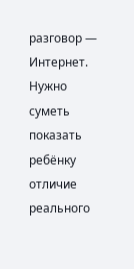разговор — Интернет. Нужно суметь показать ребёнку отличие реального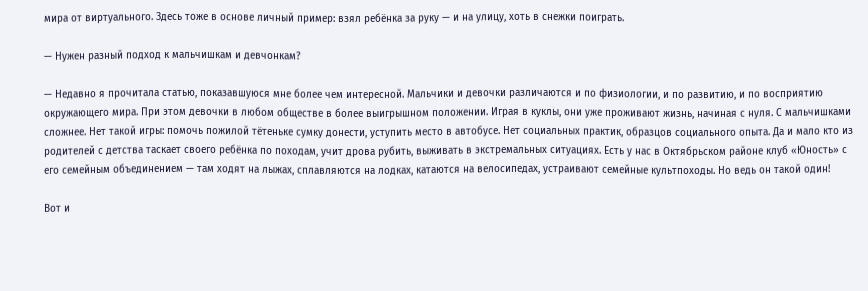мира от виртуального. Здесь тоже в основе личный пример: взял ребёнка за руку — и на улицу, хоть в снежки поиграть.

— Нужен разный подход к мальчишкам и девчонкам?

— Недавно я прочитала статью, показавшуюся мне более чем интересной. Мальчики и девочки различаются и по физиологии, и по развитию, и по восприятию окружающего мира. При этом девочки в любом обществе в более выигрышном положении. Играя в куклы, они уже проживают жизнь, начиная с нуля. С мальчишками сложнее. Нет такой игры: помочь пожилой тётеньке сумку донести, уступить место в автобусе. Нет социальных практик, образцов социального опыта. Да и мало кто из родителей с детства таскает своего ребёнка по походам, учит дрова рубить, выживать в экстремальных ситуациях. Есть у нас в Октябрьском районе клуб «Юность» с его семейным объединением — там ходят на лыжах, сплавляются на лодках, катаются на велосипедах, устраивают семейные культпоходы. Но ведь он такой один!

Вот и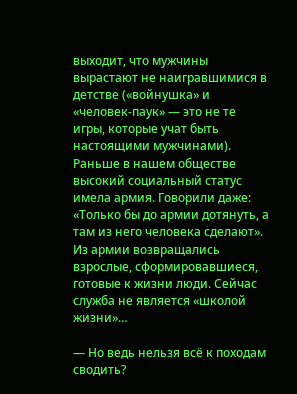выходит, что мужчины вырастают не наигравшимися в детстве («войнушка» и «человек-паук» — это не те игры, которые учат быть настоящими мужчинами). Раньше в нашем обществе высокий социальный статус имела армия. Говорили даже: «Только бы до армии дотянуть, а там из него человека сделают». Из армии возвращались взрослые, сформировавшиеся, готовые к жизни люди. Сейчас служба не является «школой жизни»…

— Но ведь нельзя всё к походам сводить?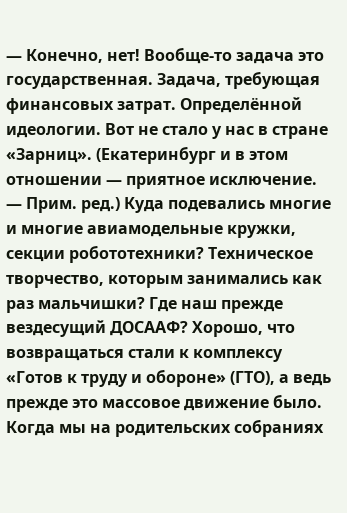— Конечно, нет! Вообще-то задача это государственная. Задача, требующая финансовых затрат. Определённой идеологии. Вот не стало у нас в стране «Зарниц». (Екатеринбург и в этом отношении — приятное исключение. — Прим. ред.) Куда подевались многие и многие авиамодельные кружки, секции робототехники? Техническое творчество, которым занимались как раз мальчишки? Где наш прежде вездесущий ДОСААФ? Хорошо, что возвращаться стали к комплексу «Готов к труду и обороне» (ГТО), а ведь прежде это массовое движение было. Когда мы на родительских собраниях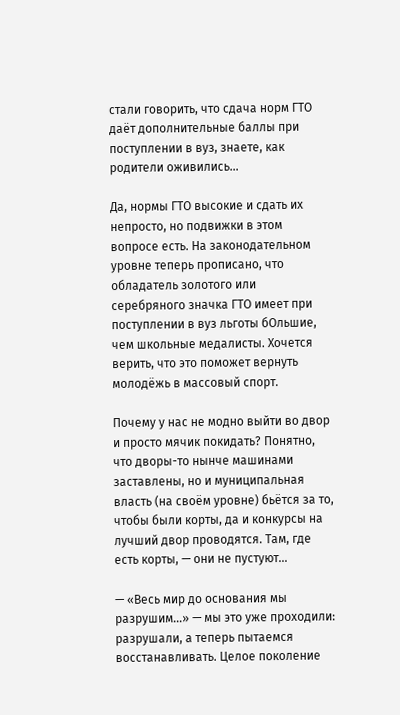стали говорить, что сдача норм ГТО даёт дополнительные баллы при поступлении в вуз, знаете, как родители оживились…

Да, нормы ГТО высокие и сдать их непросто, но подвижки в этом вопросе есть. На законодательном уровне теперь прописано, что обладатель золотого или серебряного значка ГТО имеет при поступлении в вуз льготы бОльшие, чем школьные медалисты. Хочется верить, что это поможет вернуть молодёжь в массовый спорт.

Почему у нас не модно выйти во двор и просто мячик покидать? Понятно, что дворы-то нынче машинами заставлены, но и муниципальная власть (на своём уровне) бьётся за то, чтобы были корты, да и конкурсы на лучший двор проводятся. Там, где есть корты, — они не пустуют…

— «Весь мир до основания мы разрушим…» — мы это уже проходили: разрушали, а теперь пытаемся восстанавливать. Целое поколение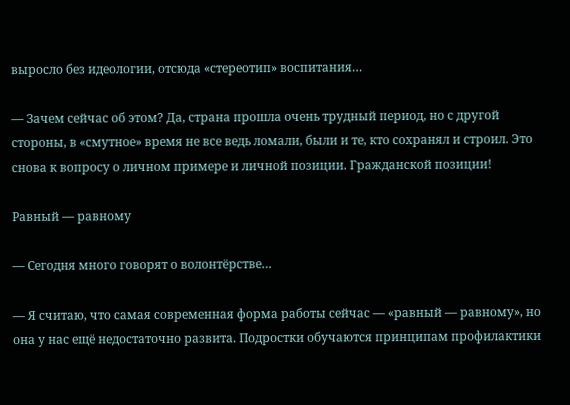выросло без идеологии, отсюда «стереотип» воспитания…

— Зачем сейчас об этом? Да, страна прошла очень трудный период, но с другой стороны, в «смутное» время не все ведь ломали, были и те, кто сохранял и строил. Это снова к вопросу о личном примере и личной позиции. Гражданской позиции!

Равный — равному

— Сегодня много говорят о волонтёрстве…

— Я считаю, что самая современная форма работы сейчас — «равный — равному», но она у нас ещё недостаточно развита. Подростки обучаются принципам профилактики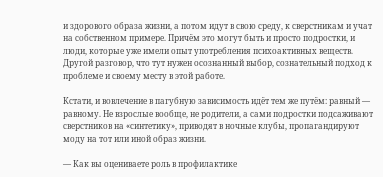и здорового образа жизни, а потом идут в свою среду, к сверстникам и учат на собственном примере. Причём это могут быть и просто подростки, и люди, которые уже имели опыт употребления психоактивных веществ. Другой разговор, что тут нужен осознанный выбор, сознательный подход к проблеме и своему месту в этой работе.

Кстати, и вовлечение в пагубную зависимость идёт тем же путём: равный — равному. Не взрослые вообще, не родители, а сами подростки подсаживают сверстников на «синтетику», приводят в ночные клубы, пропагандируют моду на тот или иной образ жизни.

— Как вы оцениваете роль в профилактике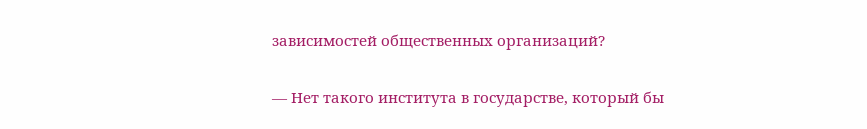зависимостей общественных организаций?

— Нет такого института в государстве, который бы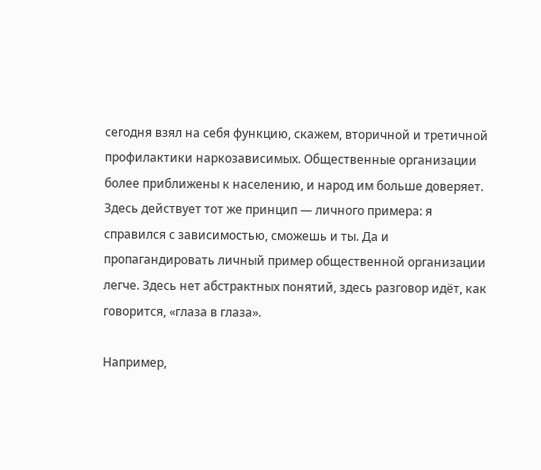сегодня взял на себя функцию, скажем, вторичной и третичной профилактики наркозависимых. Общественные организации более приближены к населению, и народ им больше доверяет. Здесь действует тот же принцип — личного примера: я справился с зависимостью, сможешь и ты. Да и пропагандировать личный пример общественной организации легче. Здесь нет абстрактных понятий, здесь разговор идёт, как говорится, «глаза в глаза».

Например,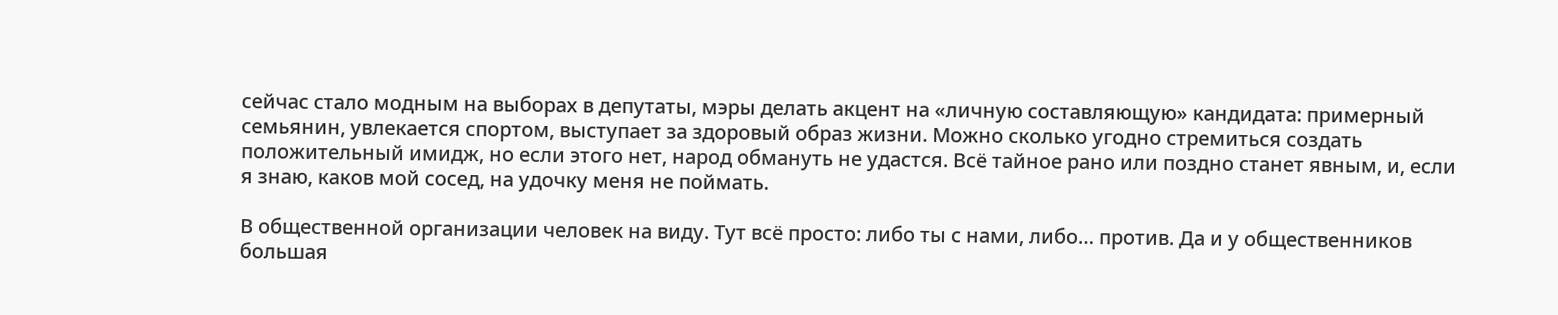сейчас стало модным на выборах в депутаты, мэры делать акцент на «личную составляющую» кандидата: примерный семьянин, увлекается спортом, выступает за здоровый образ жизни. Можно сколько угодно стремиться создать положительный имидж, но если этого нет, народ обмануть не удастся. Всё тайное рано или поздно станет явным, и, если я знаю, каков мой сосед, на удочку меня не поймать.

В общественной организации человек на виду. Тут всё просто: либо ты с нами, либо… против. Да и у общественников большая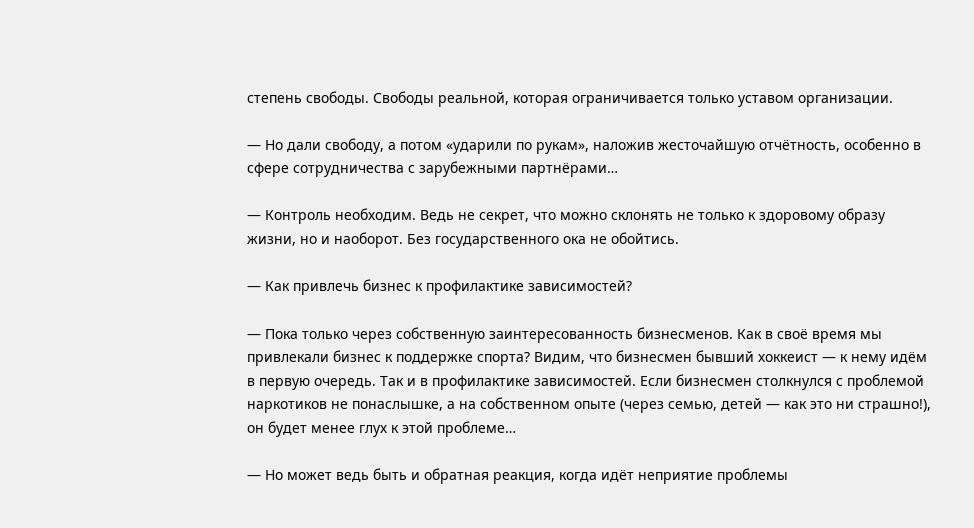степень свободы. Свободы реальной, которая ограничивается только уставом организации.

— Но дали свободу, а потом «ударили по рукам», наложив жесточайшую отчётность, особенно в сфере сотрудничества с зарубежными партнёрами…

— Контроль необходим. Ведь не секрет, что можно склонять не только к здоровому образу жизни, но и наоборот. Без государственного ока не обойтись.

— Как привлечь бизнес к профилактике зависимостей?

— Пока только через собственную заинтересованность бизнесменов. Как в своё время мы привлекали бизнес к поддержке спорта? Видим, что бизнесмен бывший хоккеист — к нему идём в первую очередь. Так и в профилактике зависимостей. Если бизнесмен столкнулся с проблемой наркотиков не понаслышке, а на собственном опыте (через семью, детей — как это ни страшно!), он будет менее глух к этой проблеме…

— Но может ведь быть и обратная реакция, когда идёт неприятие проблемы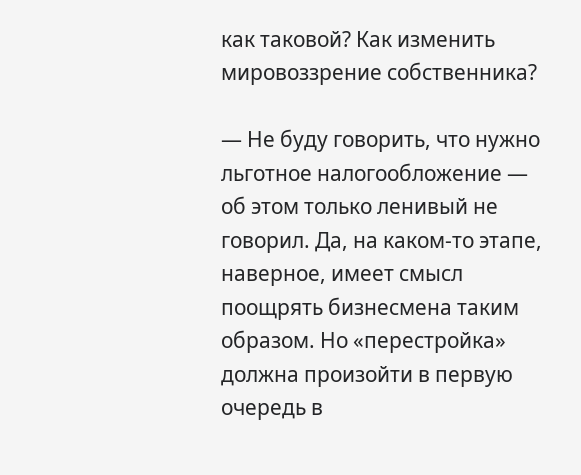как таковой? Как изменить мировоззрение собственника?

— Не буду говорить, что нужно льготное налогообложение — об этом только ленивый не говорил. Да, на каком-то этапе, наверное, имеет смысл поощрять бизнесмена таким образом. Но «перестройка» должна произойти в первую очередь в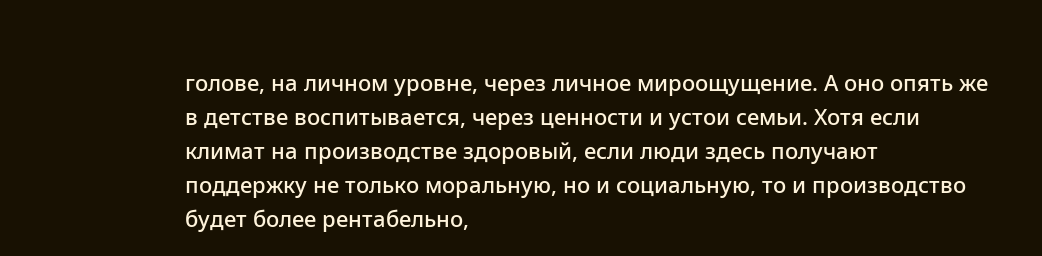голове, на личном уровне, через личное мироощущение. А оно опять же в детстве воспитывается, через ценности и устои семьи. Хотя если климат на производстве здоровый, если люди здесь получают поддержку не только моральную, но и социальную, то и производство будет более рентабельно,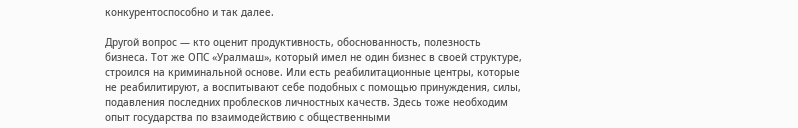конкурентоспособно и так далее.

Другой вопрос — кто оценит продуктивность, обоснованность, полезность бизнеса. Тот же ОПС «Уралмаш», который имел не один бизнес в своей структуре, строился на криминальной основе. Или есть реабилитационные центры, которые не реабилитируют, а воспитывают себе подобных с помощью принуждения, силы, подавления последних проблесков личностных качеств. Здесь тоже необходим опыт государства по взаимодействию с общественными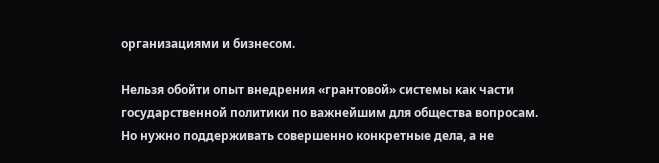организациями и бизнесом.

Нельзя обойти опыт внедрения «грантовой» системы как части государственной политики по важнейшим для общества вопросам. Но нужно поддерживать совершенно конкретные дела, а не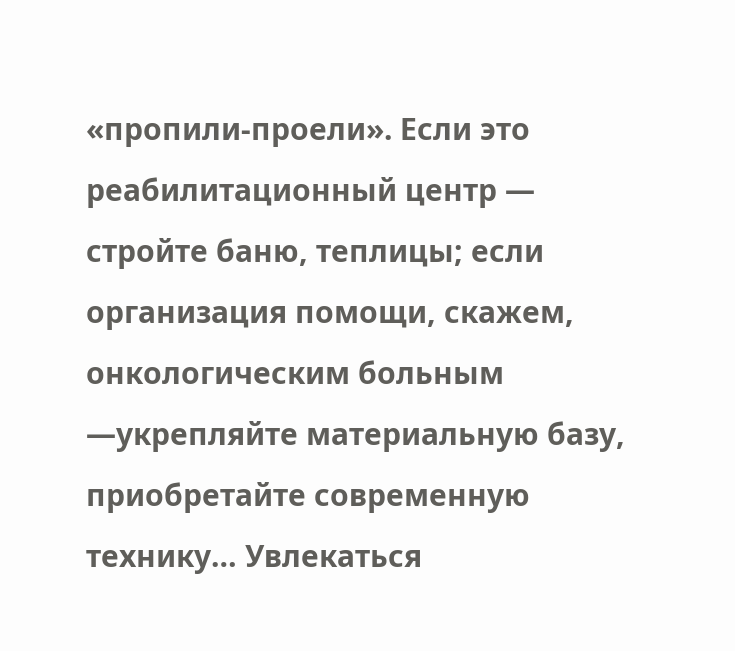«пропили-проели». Если это реабилитационный центр — стройте баню, теплицы; если организация помощи, скажем, онкологическим больным —укрепляйте материальную базу, приобретайте современную технику… Увлекаться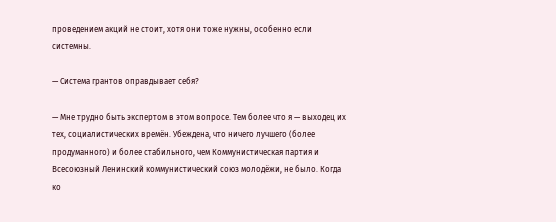проведением акций не стоит, хотя они тоже нужны, особенно если системны.

— Система грантов оправдывает себя?

— Мне трудно быть экспертом в этом вопросе. Тем более что я — выходец их тех, социалистических времён. Убеждена, что ничего лучшего (более продуманного) и более стабильного, чем Коммунистическая партия и Всесоюзный Ленинский коммунистический союз молодёжи, не было. Когда ко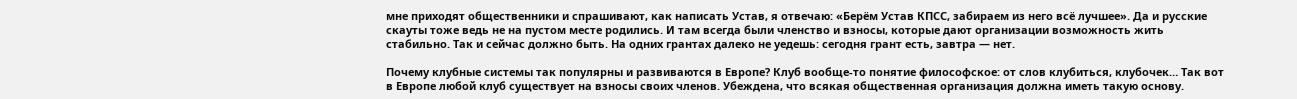мне приходят общественники и спрашивают, как написать Устав, я отвечаю: «Берём Устав КПСС, забираем из него всё лучшее». Да и русские скауты тоже ведь не на пустом месте родились. И там всегда были членство и взносы, которые дают организации возможность жить стабильно. Так и сейчас должно быть. На одних грантах далеко не уедешь: сегодня грант есть, завтра — нет.

Почему клубные системы так популярны и развиваются в Европе? Клуб вообще-то понятие философское: от слов клубиться, клубочек… Так вот в Европе любой клуб существует на взносы своих членов. Убеждена, что всякая общественная организация должна иметь такую основу.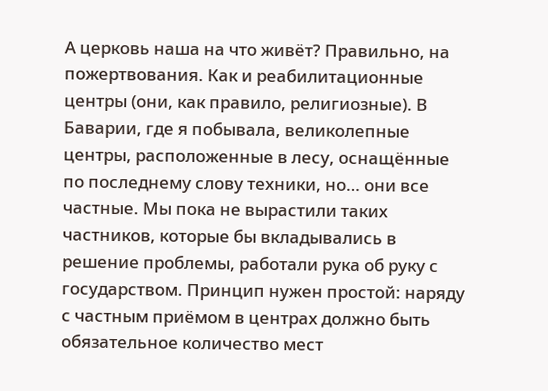А церковь наша на что живёт? Правильно, на пожертвования. Как и реабилитационные центры (они, как правило, религиозные). В Баварии, где я побывала, великолепные центры, расположенные в лесу, оснащённые по последнему слову техники, но… они все частные. Мы пока не вырастили таких частников, которые бы вкладывались в решение проблемы, работали рука об руку с государством. Принцип нужен простой: наряду с частным приёмом в центрах должно быть обязательное количество мест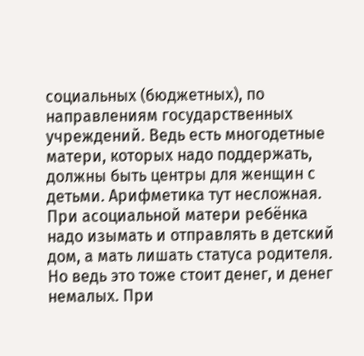социальных (бюджетных), по направлениям государственных учреждений. Ведь есть многодетные матери, которых надо поддержать, должны быть центры для женщин с детьми. Арифметика тут несложная. При асоциальной матери ребёнка надо изымать и отправлять в детский дом, а мать лишать статуса родителя. Но ведь это тоже стоит денег, и денег немалых. При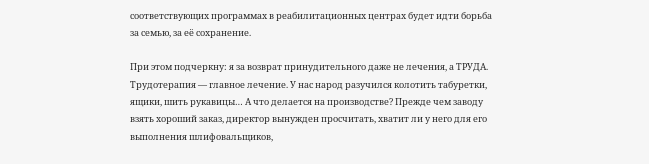соответствующих программах в реабилитационных центрах будет идти борьба за семью, за её сохранение.

При этом подчеркну: я за возврат принудительного даже не лечения, а ТРУДА. Трудотерапия — главное лечение. У нас народ разучился колотить табуретки, ящики, шить рукавицы… А что делается на производстве? Прежде чем заводу взять хороший заказ, директор вынужден просчитать, хватит ли у него для его выполнения шлифовальщиков,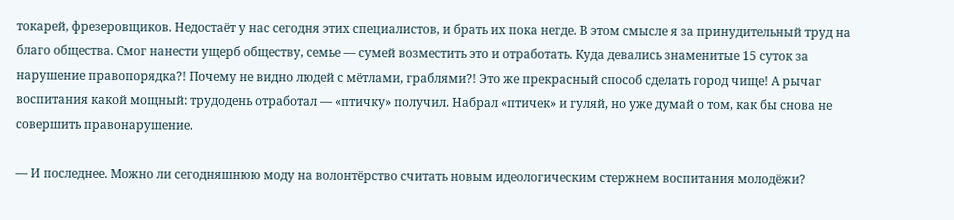токарей, фрезеровщиков. Недостаёт у нас сегодня этих специалистов, и брать их пока негде. В этом смысле я за принудительный труд на благо общества. Смог нанести ущерб обществу, семье — сумей возместить это и отработать. Куда девались знаменитые 15 суток за нарушение правопорядка?! Почему не видно людей с мётлами, граблями?! Это же прекрасный способ сделать город чище! А рычаг воспитания какой мощный: трудодень отработал — «птичку» получил. Набрал «птичек» и гуляй, но уже думай о том, как бы снова не совершить правонарушение.

— И последнее. Можно ли сегодняшнюю моду на волонтёрство считать новым идеологическим стержнем воспитания молодёжи?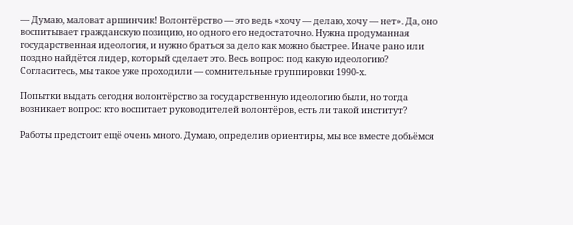— Думаю, маловат аршинчик! Волонтёрство — это ведь «хочу — делаю, хочу — нет». Да, оно воспитывает гражданскую позицию, но одного его недостаточно. Нужна продуманная государственная идеология, и нужно браться за дело как можно быстрее. Иначе рано или поздно найдётся лидер, который сделает это. Весь вопрос: под какую идеологию? Согласитесь, мы такое уже проходили — сомнительные группировки 1990-х.

Попытки выдать сегодня волонтёрство за государственную идеологию были, но тогда возникает вопрос: кто воспитает руководителей волонтёров, есть ли такой институт?

Работы предстоит ещё очень много. Думаю, определив ориентиры, мы все вместе добьёмся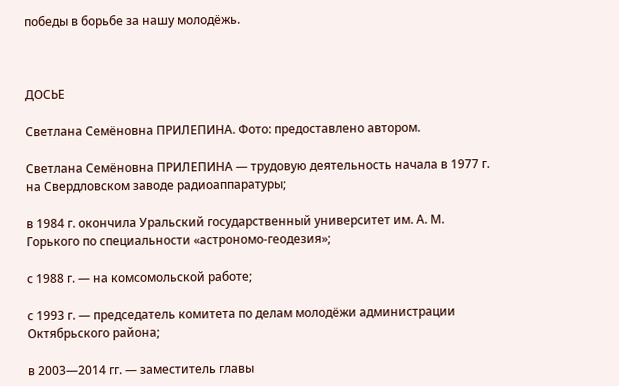победы в борьбе за нашу молодёжь.



ДОСЬЕ

Светлана Семёновна ПРИЛЕПИНА. Фото: предоставлено автором.

Светлана Семёновна ПРИЛЕПИНА — трудовую деятельность начала в 1977 г. на Свердловском заводе радиоаппаратуры;

в 1984 г. окончила Уральский государственный университет им. А. М. Горького по специальности «астрономо-геодезия»;

с 1988 г. — на комсомольской работе;

с 1993 г. — председатель комитета по делам молодёжи администрации Октябрьского района;

в 2003—2014 гг. — заместитель главы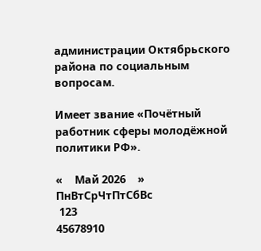администрации Октябрьского района по социальным вопросам.

Имеет звание «Почётный работник сферы молодёжной политики РФ».

«    Май 2026    »
ПнВтСрЧтПтСбВс
 123
45678910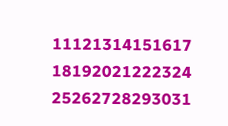11121314151617
18192021222324
25262728293031